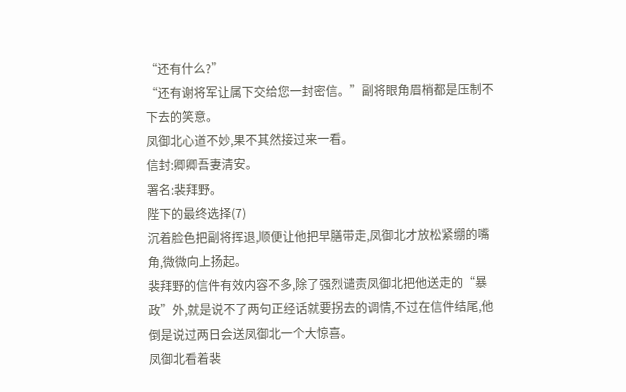“还有什么?”
“还有谢将军让属下交给您一封密信。”副将眼角眉梢都是压制不下去的笑意。
凤御北心道不妙,果不其然接过来一看。
信封:卿卿吾妻清安。
署名:裴拜野。
陛下的最终选择(7)
沉着脸色把副将挥退,顺便让他把早膳带走,凤御北才放松紧绷的嘴角,微微向上扬起。
裴拜野的信件有效内容不多,除了强烈谴责凤御北把他送走的“暴政”外,就是说不了两句正经话就要拐去的调情,不过在信件结尾,他倒是说过两日会送凤御北一个大惊喜。
凤御北看着裴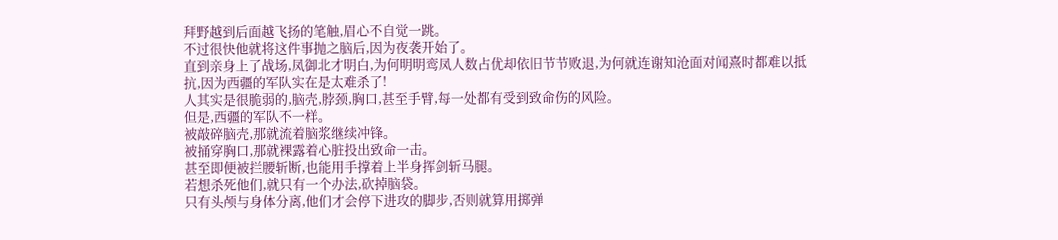拜野越到后面越飞扬的笔触,眉心不自觉一跳。
不过很快他就将这件事抛之脑后,因为夜袭开始了。
直到亲身上了战场,凤御北才明白,为何明明鸾凤人数占优却依旧节节败退,为何就连谢知沧面对闻熹时都难以抵抗,因为西疆的军队实在是太难杀了!
人其实是很脆弱的,脑壳,脖颈,胸口,甚至手臂,每一处都有受到致命伤的风险。
但是,西疆的军队不一样。
被敲碎脑壳,那就流着脑浆继续冲锋。
被捅穿胸口,那就裸露着心脏投出致命一击。
甚至即便被拦腰斩断,也能用手撑着上半身挥剑斩马腿。
若想杀死他们,就只有一个办法,砍掉脑袋。
只有头颅与身体分离,他们才会停下进攻的脚步,否则就算用掷弹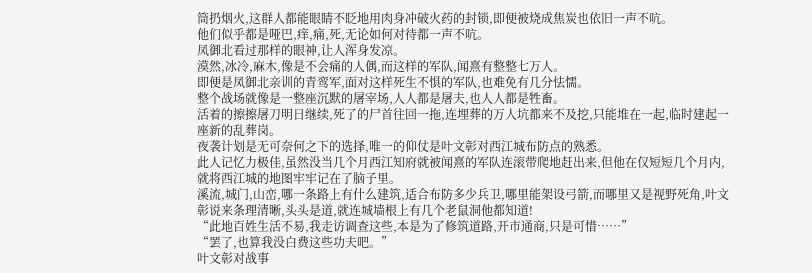筒扔烟火,这群人都能眼睛不眨地用肉身冲破火药的封锁,即便被烧成焦炭也依旧一声不吭。
他们似乎都是哑巴,痒,痛,死,无论如何对待都一声不吭。
凤御北看过那样的眼神,让人浑身发凉。
漠然,冰冷,麻木,像是不会痛的人偶,而这样的军队,闻熹有整整七万人。
即便是凤御北亲训的青鸾军,面对这样死生不惧的军队,也难免有几分怯懦。
整个战场就像是一整座沉默的屠宰场,人人都是屠夫,也人人都是牲畜。
活着的擦擦屠刀明日继续,死了的尸首往回一拖,连埋葬的万人坑都来不及挖,只能堆在一起,临时建起一座新的乱葬岗。
夜袭计划是无可奈何之下的选择,唯一的仰仗是叶文彰对西江城布防点的熟悉。
此人记忆力极佳,虽然没当几个月西江知府就被闻熹的军队连滚带爬地赶出来,但他在仅短短几个月内,就将西江城的地图牢牢记在了脑子里。
溪流,城门,山峦,哪一条路上有什么建筑,适合布防多少兵卫,哪里能架设弓箭,而哪里又是视野死角,叶文彰说来条理清晰,头头是道,就连城墙根上有几个老鼠洞他都知道!
“此地百姓生活不易,我走访调查这些,本是为了修筑道路,开市通商,只是可惜……”
“罢了,也算我没白费这些功夫吧。”
叶文彰对战事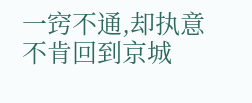一窍不通,却执意不肯回到京城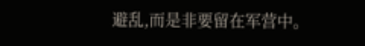避乱,而是非要留在军营中。